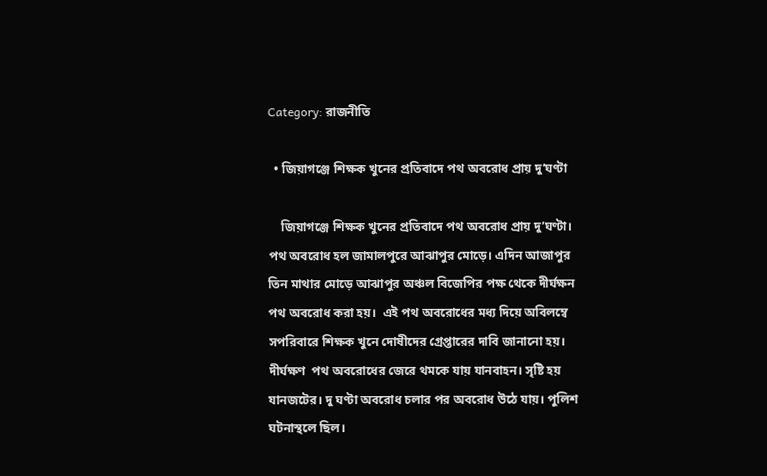Category: রাজনীতি

  • জিয়াগঞ্জে শিক্ষক খুনের প্রতিবাদে পথ অবরোধ প্রায় দু’ঘণ্টা

    জিয়াগঞ্জে শিক্ষক খুনের প্রতিবাদে পথ অবরোধ প্রায় দু’ঘণ্টা। পথ অবরোধ হল জামালপুরে আঝাপুর মোড়ে। এদিন আজাপুর তিন মাথার মোড়ে আঝাপুর অঞ্চল বিজেপির পক্ষ থেকে দীর্ঘক্ষন পথ অবরোধ করা হয়।  এই পথ অবরোধের মধ্য দিয়ে অবিলম্বে সপরিবারে শিক্ষক খুনে দোষীদের গ্রেপ্তারের দাবি জানানো হয়। দীর্ঘক্ষণ  পথ অবরোধের জেরে থমকে যায় যানবাহন। সৃষ্টি হয় যানজটের। দু ঘণ্টা অবরোধ চলার পর অবরোধ উঠে যায়। পুলিশ ঘটনাস্থলে ছিল।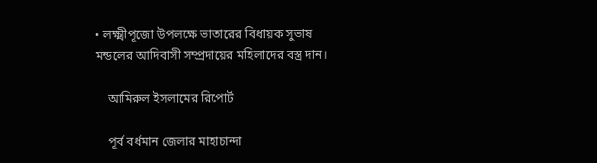• লক্ষ্মীপূজো উপলক্ষে ভাতারের বিধায়ক সুভাষ মন্ডলের আদিবাসী সম্প্রদায়ের মহিলাদের বস্ত্র দান।

    আমিরুল ইসলামের রিপোর্ট

    পূর্ব বর্ধমান জেলার মাহাচান্দা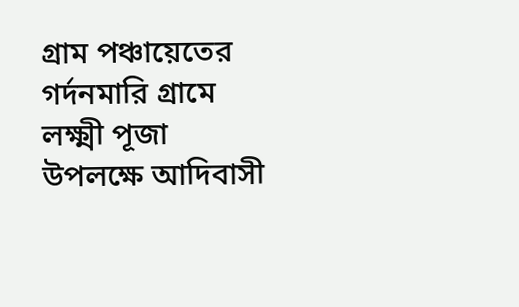গ্রাম পঞ্চায়েতের গর্দনমারি গ্রামে লক্ষ্মী পূজা উপলক্ষে আদিবাসী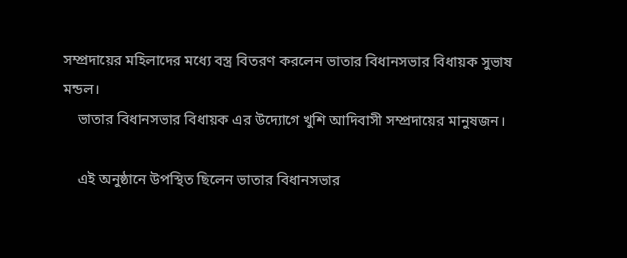সম্প্রদায়ের মহিলাদের মধ্যে বস্ত্র বিতরণ করলেন ভাতার বিধানসভার বিধায়ক সুভাষ মন্ডল।
    ভাতার বিধানসভার বিধায়ক এর উদ্যোগে খুশি আদিবাসী সম্প্রদায়ের মানুষজন।

    এই অনুষ্ঠানে উপস্থিত ছিলেন ভাতার বিধানসভার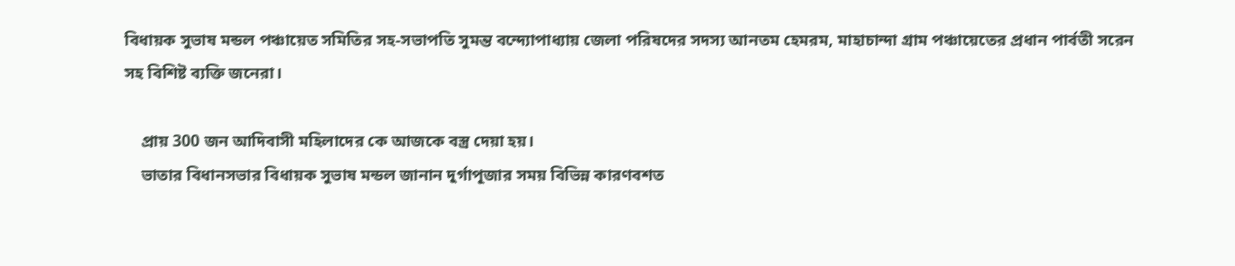বিধায়ক সুভাষ মন্ডল পঞ্চায়েত সমিতির সহ-সভাপতি সুমন্ত বন্দ্যোপাধ্যায় জেলা পরিষদের সদস্য আনতম হেমরম, মাহাচান্দা গ্রাম পঞ্চায়েতের প্রধান পার্বতী সরেন সহ বিশিষ্ট ব্যক্তি জনেরা।

    প্রায় 300 জন আদিবাসী মহিলাদের কে আজকে বস্ত্র দেয়া হয়।
    ভাতার বিধানসভার বিধায়ক সুভাষ মন্ডল জানান দুর্গাপূজার সময় বিভিন্ন কারণবশত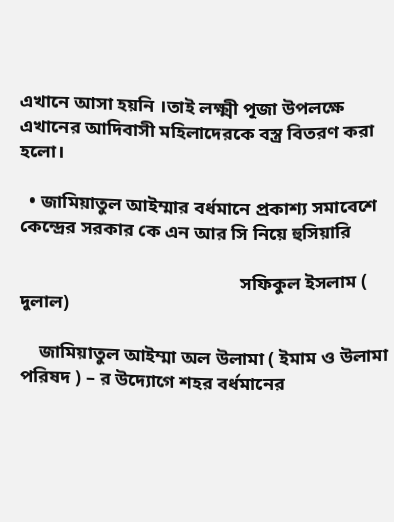এখানে আসা হয়নি ।তাই লক্ষ্মী পূজা উপলক্ষে এখানের আদিবাসী মহিলাদেরকে বস্ত্র বিতরণ করা হলো।

  • জামিয়াতুল আইম্মার বর্ধমানে প্রকাশ্য সমাবেশে কেন্দ্রের সরকার কে এন আর সি নিয়ে হুসিয়ারি

                                               সফিকুল ইসলাম ( দুলাল)

    জামিয়াতুল আইম্মা অল উলামা ( ইমাম ও উলামা পরিষদ ) – র উদ্যোগে শহর বর্ধমানের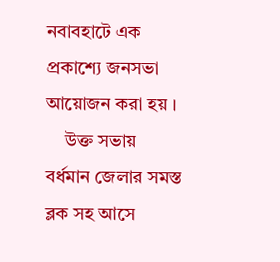নবাবহাটে এক প্রকাশ্যে জনসভা আয়োজন করা হয় ।
    উক্ত সভায় বর্ধমান জেলার সমস্ত ব্লক সহ আসে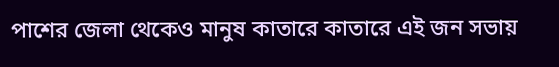পাশের জেলা থেকেও মানুষ কাতারে কাতারে এই জন সভায়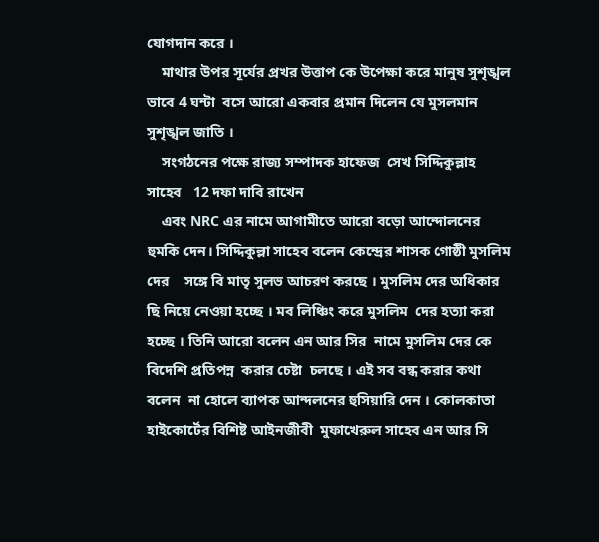যোগদান করে ।
    মাথার উপর সূর্যের প্রখর উত্তাপ কে উপেক্ষা করে মানুষ সুশৃঙ্খল ভাবে 4 ঘন্টা  বসে আরো একবার প্রমান দিলেন যে মুসলমান সুশৃঙ্খল জাতি ।
    সংগঠনের পক্ষে রাজ্য সম্পাদক হাফেজ  সেখ সিদ্দিকুল্লাহ সাহেব   12 দফা দাবি রাখেন
    এবং NRC এর নামে আগামীতে আরো বড়ো আন্দোলনের হুমকি দেন। সিদ্দিকুল্লা সাহেব বলেন কেন্দ্রের শাসক গোষ্ঠী মুসলিম দের    সঙ্গে বি মাতৃ সুলভ আচরণ করছে । মুসলিম দের অধিকার ছি নিয়ে নেওয়া হচ্ছে । মব লিঞ্চিং করে মুসলিম  দের হত্যা করা হচ্ছে । তিনি আরো বলেন এন আর সির  নামে মুসলিম দের কে বিদেশি প্রতিপন্ন  করার চেষ্টা  চলছে । এই সব বন্ধ করার কথা বলেন  না হোলে ব্যাপক আন্দলনের হুসিয়ারি দেন । কোলকাতা হাইকোর্টের বিশিষ্ট আইনজীবী  মুফাখেরুল সাহেব এন আর সি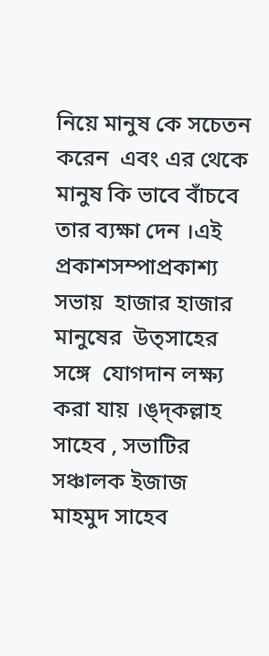নিয়ে মানুষ কে সচেতন করেন  এবং এর থেকে মানুষ কি ভাবে বাঁচবে তার ব্যক্ষা দেন ।এই  প্রকাশসম্পাপ্রকাশ্য  সভায়  হাজার হাজার মানুষের  উত্সাহের সঙ্গে  যোগদান লক্ষ্য  করা যায় ।ঙ্দ্কল্লাহ সাহেব , সভাটির সঞ্চালক ইজাজ মাহমুদ সাহেব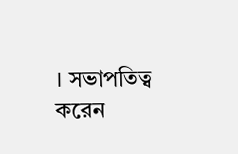। সভাপতিত্ব  করেন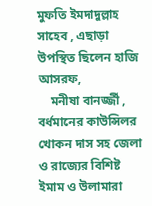মুফতি ইমদাদুল্লাহ সাহেব , এছাড়া উপস্থিত ছিলেন হাজি আসরফ,
    মনীষা বানর্জ্জী , বর্ধমানের কাউন্সিলর  খোকন দাস সহ জেলা ও রাজ্যের বিশিষ্ট ইমাম ও উলামারা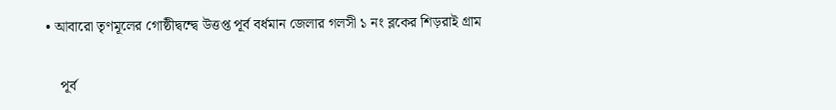• আবারো তৃণমূলের গোষ্ঠীদ্বন্দ্বে উত্তপ্ত পূর্ব বর্ধমান জেলার গলসী ১ নং ব্লকের শিড়রাই গ্রাম

    পূর্ব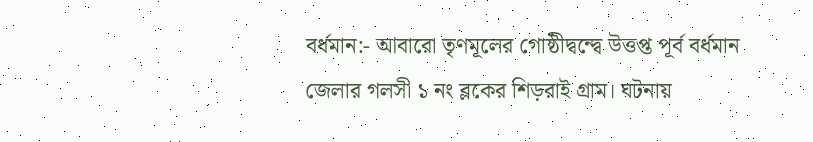বর্ধমান:- আবারো তৃণমূলের গোষ্ঠীদ্বন্দ্বে উত্তপ্ত পূর্ব বর্ধমান জেলার গলসী ১ নং ব্লকের শিড়রাই গ্রাম। ঘটনায়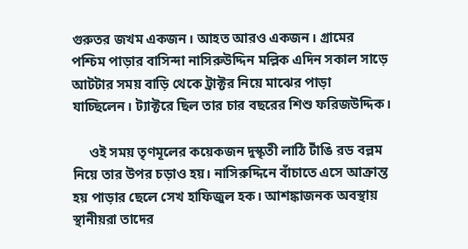গুরুতর জখম একজন। আহত আরও একজন। গ্রামের পশ্চিম পাড়ার বাসিন্দা নাসিরুউদ্দিন মল্লিক এদিন সকাল সাড়ে আটটার সময় বাড়ি থেকে ট্রাক্টর নিয়ে মাঝের পাড়া যাচ্ছিলেন। ট্যাক্টরে ছিল তার চার বছরের শিশু ফরিজউদ্দিক।

     ওই সময় তৃণমূলের কয়েকজন দুস্কৃতী লাঠি টাঁঙি রড বল্লম নিয়ে তার উপর চড়াও হয়। নাসিরুদ্দিনে বাঁচাতে এসে আক্রান্ত হয় পাড়ার ছেলে সেখ হাফিজুল হক। আশঙ্কাজনক অবস্থায় স্থানীয়রা তাদের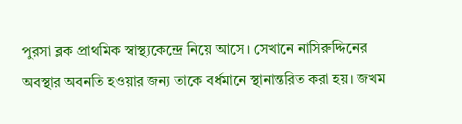পুরসা ব্লক প্রাথমিক স্বাস্থ্যকেন্দ্রে নিয়ে আসে। সেখানে নাসিরুদ্দিনের অবস্থার অবনতি হওয়ার জন্য তাকে বর্ধমানে স্থানান্তরিত করা হয়। জখম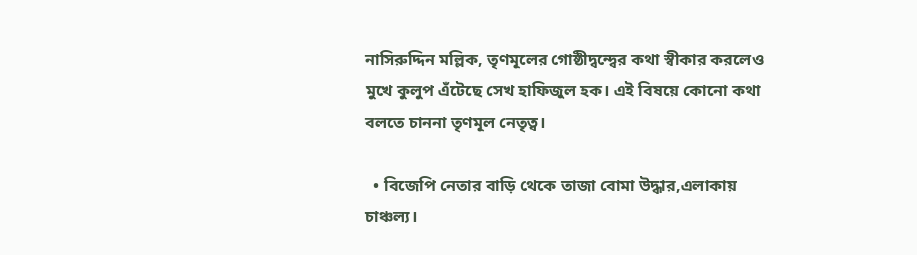নাসিরুদ্দিন মল্লিক, তৃণমূলের গোষ্ঠীদ্বন্দ্বের কথা স্বীকার করলেও মুখে কুলুপ এঁটেছে সেখ হাফিজুল হক। এই বিষয়ে কোনো কথা বলতে চাননা তৃণমূল নেতৃত্ব।

  • বিজেপি নেতার বাড়ি থেকে তাজা বোমা উদ্ধার,এলাকায় চাঞ্চল্য।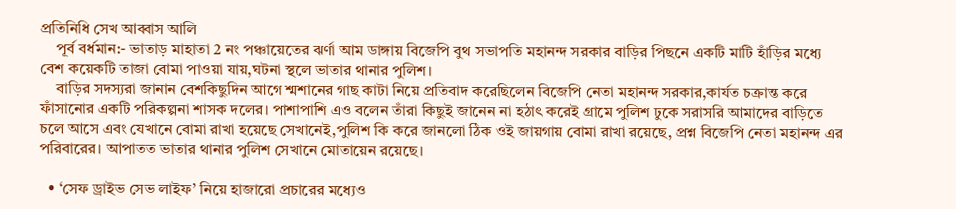প্রতিনিধি সেখ আব্বাস আলি
    পূর্ব বর্ধমান:- ভাতাড় মাহাতা 2 নং পঞ্চায়েতের ঝর্ণা আম ডাঙ্গায় বিজেপি বুথ সভাপতি মহানন্দ সরকার বাড়ির পিছনে একটি মাটি হাঁড়ির মধ্যে বেশ কয়েকটি তাজা বোমা পাওয়া যায়,ঘটনা স্থলে ভাতার থানার পুলিশ।
    বাড়ির সদস্যরা জানান বেশকিছুদিন আগে শ্মশানের গাছ কাটা নিয়ে প্রতিবাদ করেছিলেন বিজেপি নেতা মহানন্দ সরকার,কার্যত চক্রান্ত করে ফাঁসানোর একটি পরিকল্পনা শাসক দলের। পাশাপাশি এও বলেন তাঁরা কিছুই জানেন না হঠাৎ করেই গ্রামে পুলিশ ঢুকে সরাসরি আমাদের বাড়িতে চলে আসে এবং যেখানে বোমা রাখা হয়েছে সেখানেই,পুলিশ কি করে জানলো ঠিক ওই জায়গায় বোমা রাখা রয়েছে, প্রশ্ন বিজেপি নেতা মহানন্দ এর পরিবারের। আপাতত ভাতার থানার পুলিশ সেখানে মোতায়েন রয়েছে।

  • ‘সেফ ড্রাইভ সেভ লাইফ’ নিয়ে হাজারো প্রচারের মধ্যেও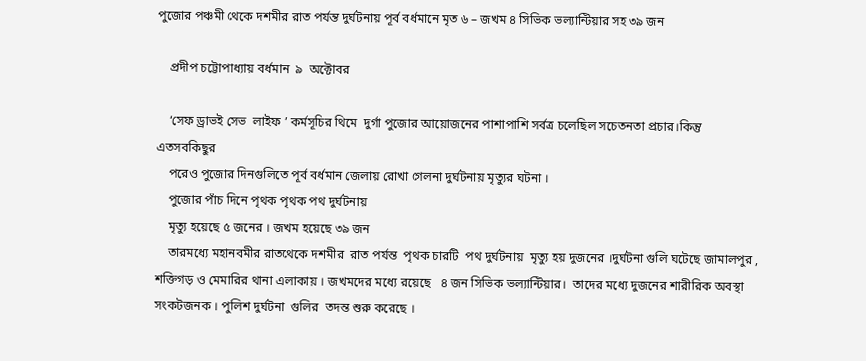পুজোর পঞ্চমী থেকে দশমীর রাত পর্যন্ত দুর্ঘটনায় পূর্ব বর্ধমানে মৃত ৬ – জখম ৪ সিভিক ভল্যান্টিয়ার সহ ৩৯ জন

    প্রদীপ চট্টোপাধ্যায় বর্ধমান  ৯  অক্টোবর

    ‘সেফ ড্রাভই সেভ  লাইফ ’ কর্মসূচির থিমে  দুর্গা পুজোর আয়োজনের পাশাপাশি সর্বত্র চলেছিল সচেতনতা প্রচার।কিন্তু এতসবকিছুর
    পরেও পুজোর দিনগুলিতে পূর্ব বর্ধমান জেলায় রোখা গেলনা দুর্ঘটনায় মৃত্যুর ঘটনা ।
    পুজোর পাঁচ দিনে পৃথক পৃথক পথ দুর্ঘটনায়
    মৃত্যু হয়েছে ৫ জনের । জখম হয়েছে ৩৯ জন
    তারমধ্যে মহানবমীর রাতথেকে দশমীর  রাত পর্যন্ত  পৃথক চারটি  পথ দুর্ঘটনায়  মৃত্যু হয় দুজনের ।দুর্ঘটনা গুলি ঘটেছে জামালপুর , শক্তিগড় ও মেমারির থানা এলাকায় । জখমদের মধ্যে রয়েছে   ৪ জন সিভিক ভল্যান্টিয়ার।  তাদের মধ্যে দুজনের শারীরিক অবস্থা সংকটজনক । পুলিশ দুর্ঘটনা  গুলির  তদন্ত শুরু করেছে ।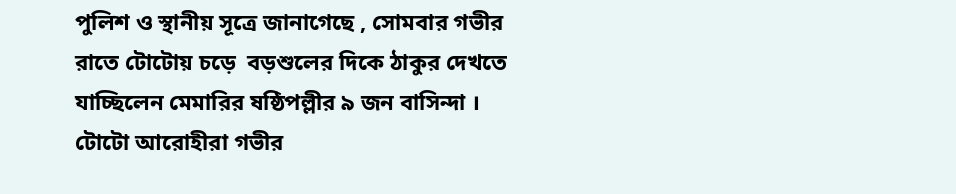পুলিশ ও স্থানীয় সূত্রে জানাগেছে , সোমবার গভীর রাতে টোটোয় চড়ে  বড়শুলের দিকে ঠাকুর দেখতে যাচ্ছিলেন মেমারির ষষ্ঠিপল্লীর ৯ জন বাসিন্দা । টোটো আরোহীরা গভীর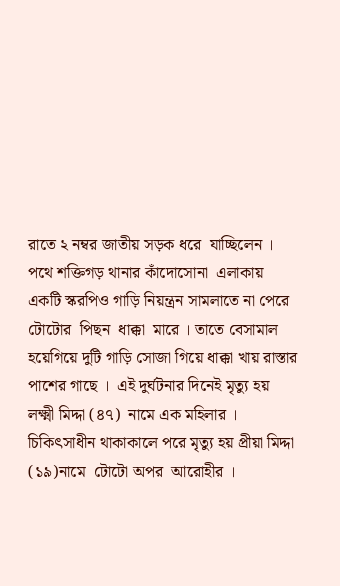রাতে ২ নম্বর জাতীয় সড়ক ধরে  যাচ্ছিলেন ।  পথে শক্তিগড় থানার কাঁদোসোনা  এলাকায় একটি স্করপিও গাড়ি নিয়ন্ত্রন সামলাতে না পেরে টোটোর  পিছন  ধাক্কা  মারে । তাতে বেসামাল  হয়েগিয়ে দুটি গাড়ি সোজা গিয়ে ধাক্কা খায় রাস্তার পাশের গাছে ।  এই দুর্ঘটনার দিনেই মৃত্যু হয়  লক্ষ্মী মিদ্দা (৪৭)  নামে এক মহিলার ।  চিকিৎসাধীন থাকাকালে পরে মৃত্যু হয় প্রীয়া মিদ্দা (১৯)নামে  টোটো অপর  আরোহীর ।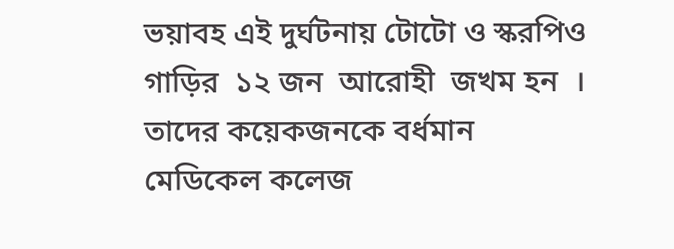ভয়াবহ এই দুর্ঘটনায় টোটো ও স্করপিও গাড়ির  ১২ জন  আরোহী  জখম হন  । তাদের কয়েকজনকে বর্ধমান মেডিকেল কলেজ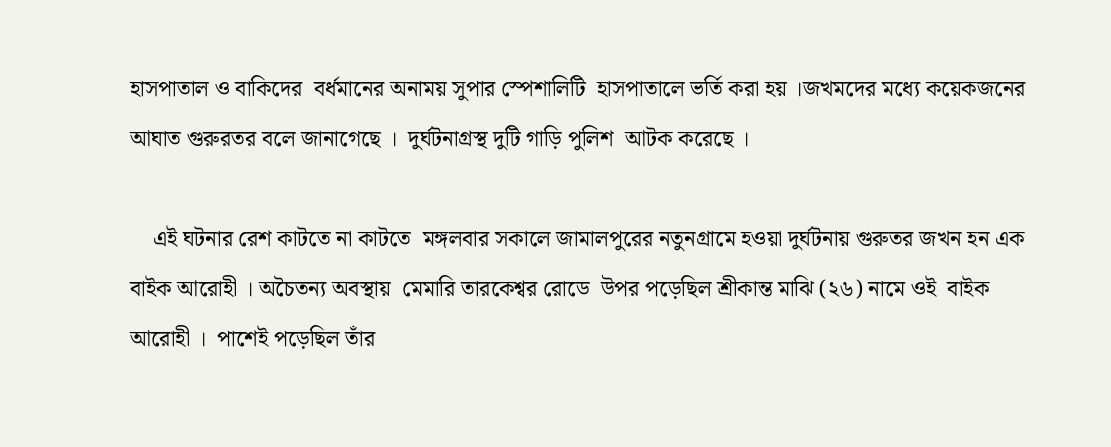হাসপাতাল ও বাকিদের  বর্ধমানের অনাময় সুপার স্পেশালিটি  হাসপাতালে ভর্তি করা হয় ।জখমদের মধ্যে কয়েকজনের  আঘাত গুরুরতর বলে জানাগেছে ।  দুর্ঘটনাগ্রস্থ দুটি গাড়ি পুলিশ  আটক করেছে ।

    এই ঘটনার রেশ কাটতে না কাটতে  মঙ্গলবার সকালে জামালপুরের নতুনগ্রামে হওয়া দুর্ঘটনায় গুরুতর জখন হন এক বাইক আরোহী । অচৈতন্য অবস্থায়  মেমারি তারকেশ্বর রোডে  উপর পড়েছিল শ্রীকান্ত মাঝি (২৬) নামে ওই  বাইক আরোহী ।  পাশেই পড়েছিল তাঁর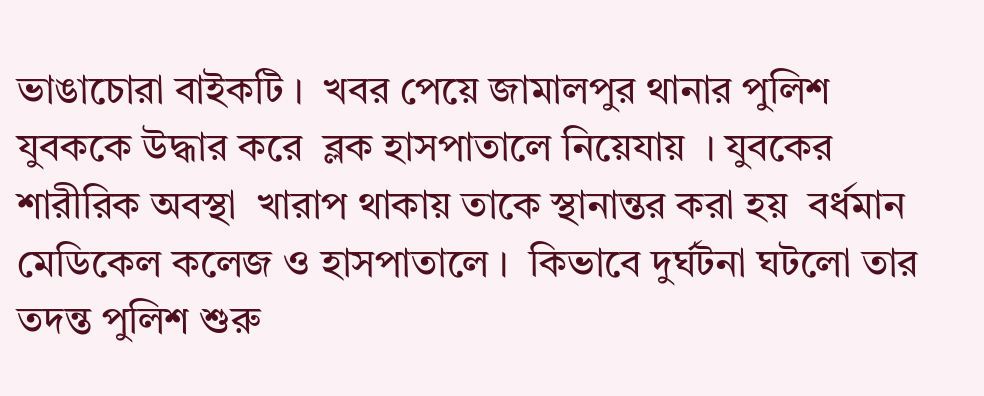ভাঙাচোরা বাইকটি ।  খবর পেয়ে জামালপুর থানার পুলিশ যুবককে উদ্ধার করে  ব্লক হাসপাতালে নিয়েযায়  । যুবকের  শারীরিক অবস্থা  খারাপ থাকায় তাকে স্থানান্তর করা হয়  বর্ধমান মেডিকেল কলেজ ও হাসপাতালে ।  কিভাবে দুর্ঘটনা ঘটলো তার তদন্ত পুলিশ শুরু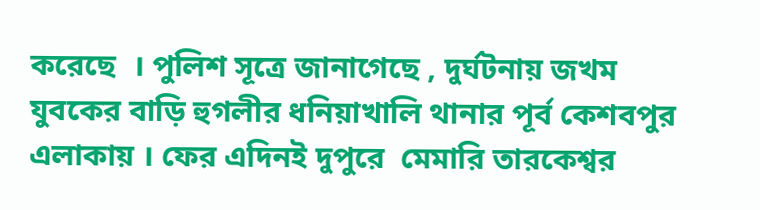করেছে  । পুলিশ সূত্রে জানাগেছে , দুর্ঘটনায় জখম যুবকের বাড়ি হুগলীর ধনিয়াখালি থানার পূর্ব কেশবপুর এলাকায় । ফের এদিনই দুপুরে  মেমারি তারকেশ্বর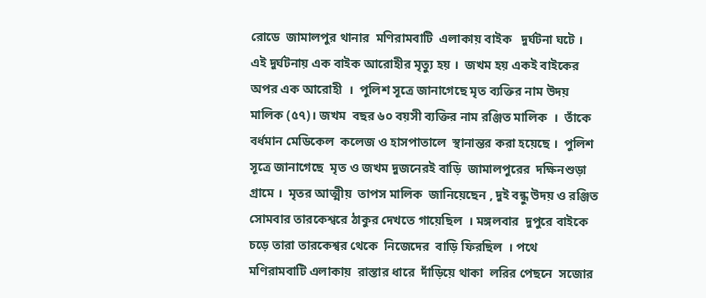রোডে  জামালপুর থানার  মণিরামবাটি  এলাকায় বাইক   দুর্ঘটনা ঘটে ।  এই দুর্ঘটনায় এক বাইক আরোহীর মৃত্যু হয় ।  জখম হয় একই বাইকের অপর এক আরোহী  ।  পুলিশ সূত্রে জানাগেছে মৃত ব্যক্তির নাম উদয় মালিক (৫৭)। জখম  বছর ৬০ বয়সী ব্যক্তির নাম রঞ্জিত মালিক  ।  তাঁকে  বর্ধমান মেডিকেল  কলেজ ও হাসপাতালে  স্থানান্তর করা হয়েছে ।  পুলিশ সূত্রে জানাগেছে  মৃত ও জখম দুজনেরই বাড়ি  জামালপুরের  দক্ষিনশুড়া গ্রামে ।  মৃতর আত্মীয়  তাপস মালিক  জানিয়েছেন , দুই বন্ধু উদয় ও রঞ্জিত  সোমবার তারকেশ্বরে ঠাকুর দেখতে গায়েছিল  । মঙ্গলবার  দুপুরে বাইকে চড়ে তারা তারকেশ্বর থেকে  নিজেদের  বাড়ি ফিরছিল  । পথে মণিরামবাটি এলাকায়  রাস্তার ধারে  দাঁড়িয়ে থাকা  লরির পেছনে  সজোর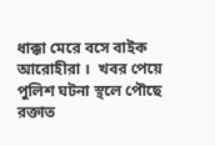ধাক্কা মেরে বসে বাইক আরোহীরা ।  খবর পেয়ে পুলিশ ঘটনা স্থলে পৌছে  রক্তাত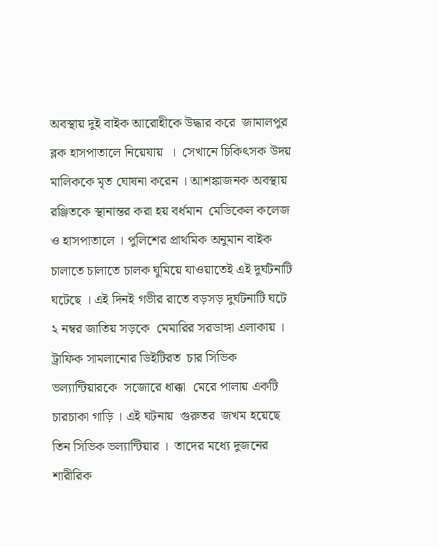অবস্থায় দুই বাইক আরোহীকে উদ্ধার করে  জামালপুর ব্লক হাসপাতালে নিয়েযায়  ।  সেখানে চিকিৎসক উদয় মালিককে মৃত ঘোষনা করেন । আশঙ্কাজনক অবস্থায় রঞ্জিতকে স্থানান্তর করা হয় বর্ধমান  মেডিকেল কলেজ ও হাসপাতালে । পুলিশের প্রাথমিক অনুমান বাইক চালাতে চালাতে চালক ঘুমিয়ে যাওয়াতেই এই দুর্ঘটনাটি ঘটেছে । এই দিনই গভীর রাতে বড়সড় দুর্ঘটনাটি ঘটে ২ নম্বর জাতিয় সড়কে  মেমারির সরডাঙ্গা এলাকায় ।  ট্রাফিক সামলানোর ডিইটিরত  চার সিভিক ভল্যান্টিয়ারকে  সজোরে ধাক্কা  মেরে পালায় একটি চারচাকা গাড়ি । এই ঘটনায়  গুরুতর  জখম হয়েছে  তিন সিভিক ভল্যান্টিয়ার ।  তাদের মধ্যে দুজনের  শারীরিক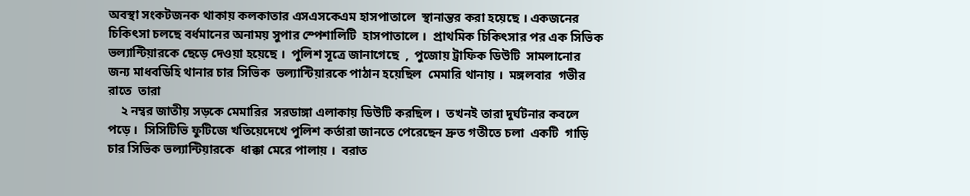অবস্থা সংকটজনক থাকায় কলকাতার এসএসকেএম হাসপাতালে  স্থানান্তর করা হয়েছে । একজনের চিকিৎসা চলছে বর্ধমানের অনাময় সুপার স্পেশালিটি  হাসপাতালে ।  প্রাথমিক চিকিৎসার পর এক সিভিক ভল্যান্টিয়ারকে ছেড়ে দেওয়া হয়েছে ।  পুলিশ সূত্রে জানাগেছে  ,  পুজোয় ট্রাফিক ডিউটি  সামলানোর জন্য মাধবডিহি থানার চার সিভিক  ভল্যান্টিয়ারকে পাঠান হয়েছিল  মেমারি থানায় ।  মঙ্গলবার  গভীর রাতে  তারা
    ২ নম্বর জাতীয় সড়কে মেমারির  সরডাঙ্গা এলাকায় ডিউটি করছিল ।  তখনই তারা দুর্ঘটনার কবলে পড়ে ।  সিসিটিভি ফুটিজে খতিয়েদেখে পুলিশ কর্তারা জানতে পেরেছেন দ্রুত গতীতে চলা  একটি  গাড়ি  চার সিভিক ভল্যান্টিয়ারকে  ধাক্কা মেরে পালায় ।  বরাত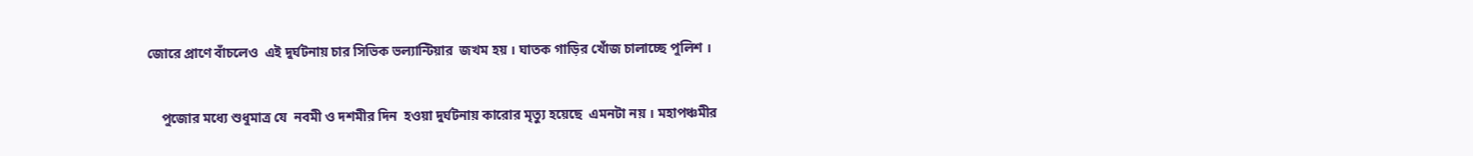জোরে প্রাণে বাঁচলেও  এই দুর্ঘটনায় চার সিভিক ভল্যান্টিয়ার  জখম হয় । ঘাতক গাড়ির খোঁজ চালাচ্ছে পুলিশ ।

    পুজোর মধ্যে শুধুমাত্র যে  নবমী ও দশমীর দিন  হওয়া দুর্ঘটনায় কারোর মৃত্যু হয়েছে  এমনটা নয় । মহাপঞ্চমীর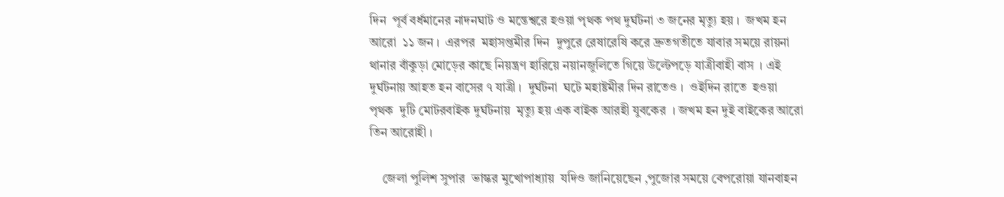দিন  পূর্ব বর্ধমানের নাদনঘাট ও মন্তেশ্বরে হওয়া পৃথক পথ দুর্ঘটনা ৩ জনের মৃত্যু হয় ।  জখম হন আরো  ১১ জন ।  এরপর  মহাসপ্তমীর দিন  দুপুরে রেষারেষি করে দ্রুতগতীতে যাবার সময়ে রায়না থানার বাঁকুড়া মোড়ের কাছে নিয়ন্ত্রণ হারিয়ে নয়ানজুলিতে গিয়ে উল্টেপড়ে যাত্রীবাহী বাস  । এই দুর্ঘটনায় আহত হন বাসের ৭ যাত্রী ।  দুর্ঘটনা  ঘটে মহাষ্টমীর দিন রাতেও ।  ওইদিন রাতে  হওয়া পৃথক  দুটি মোটরবাইক দুর্ঘটনায়  মৃত্যু হয় এক বাইক আরহী যুবকের  । জখম হন দুই বাইকের আরো তিন আরোহী ।

    জেলা পুলিশ সুপার  ভাস্কর মুখোপাধ্যায়  যদিও জানিয়েছেন ,পুজোর সময়ে বেপরোয়া যানবাহন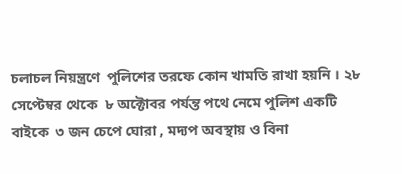চলাচল নিয়ন্ত্রণে  পুলিশের তরফে কোন খামতি রাখা হয়নি । ২৮ সেপ্টেম্বর থেকে  ৮ অক্টোবর পর্যন্ত পথে নেমে পুলিশ একটি বাইকে  ৩ জন চেপে ঘোরা , মদ্যপ অবস্থায় ও বিনা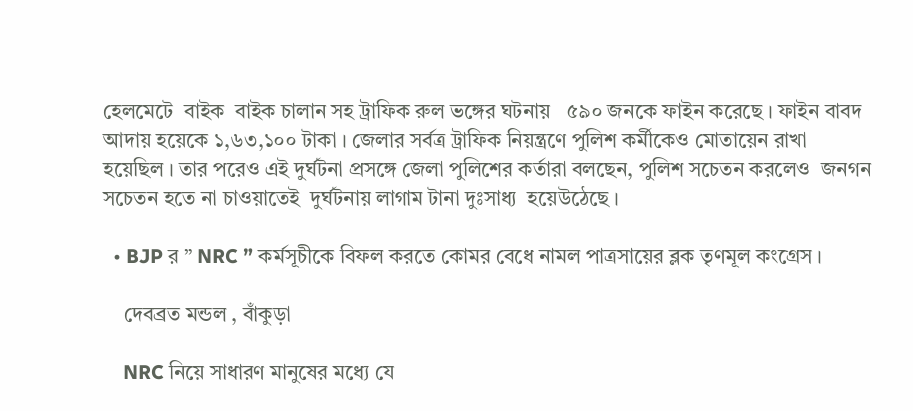হেলমেটে  বাইক  বাইক চালান সহ ট্রাফিক রুল ভঙ্গের ঘটনায়   ৫৯০ জনকে ফাইন করেছে । ফাইন বাবদ আদায় হয়েকে ১,৬৩,১০০ টাকা । জেলার সর্বত্র ট্রাফিক নিয়ন্ত্রণে পুলিশ কর্মীকেও মোতায়েন রাখা হয়েছিল । তার পরেও এই দুর্ঘটনা প্রসঙ্গে জেলা পুলিশের কর্তারা বলছেন, পুলিশ সচেতন করলেও  জনগন সচেতন হতে না চাওয়াতেই  দুর্ঘটনায় লাগাম টানা দুঃসাধ্য  হয়েউঠেছে ।

  • BJP র ” NRC ” কর্মসূচীকে বিফল করতে কোমর বেধে নামল পাত্রসায়ের ব্লক তৃণমূল কংগ্রেস ।

    দেবব্রত মন্ডল , বাঁকুড়া

    NRC নিয়ে সাধারণ মানুষের মধ্যে যে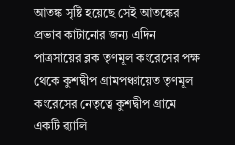আতঙ্ক সৃষ্টি হয়েছে সেই আতঙ্কের প্রভাব কাটানোর জন্য এদিন পাত্রসায়ের ব্লক তৃণমূল কংরেসের পক্ষ থেকে কুশদ্বীপ গ্রামপঞ্চায়েত তৃণমূল কংরেসের নেতৃত্বে কুশদ্বীপ গ্রামে একটি ৱ্যালি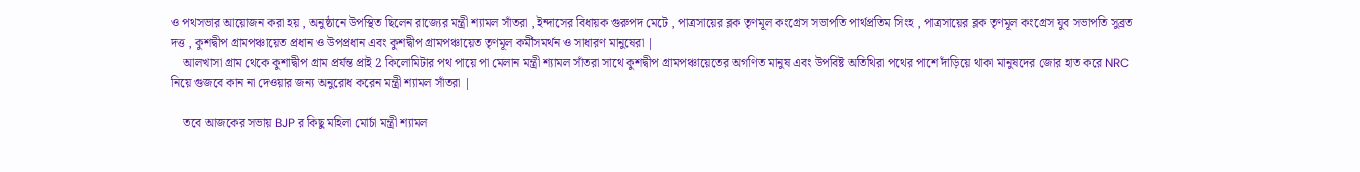ও পথসভার আয়োজন করা হয় , অনুষ্ঠানে উপস্থিত ছিলেন রাজ্যের মন্ত্রী শ্যামল সাঁতরা , ইন্দাসের বিধায়ক গুরুপদ মেটে , পাত্রসায়ের ব্লক তৃণমূল কংগ্রেস সভাপতি পার্থপ্রতিম সিংহ , পাত্রসায়ের ব্লক তৃণমূল কংগ্রেস যুব সভাপতি সুব্রত দত্ত , কুশদ্বীপ গ্রামপঞ্চায়েত প্রধান ও উপপ্রধান এবং কুশদ্বীপ গ্রামপঞ্চায়েত তৃণমূল কর্মীসমর্থন ও সাধারণ মানুষেরা |
    আলখাসা গ্রাম থেকে কুশাদ্বীপ গ্রাম প্রর্যন্ত প্রাই 2 কিলোমিটার পথ পায়ে পা মেলান মন্ত্রী শ্যামল সাঁতরা সাথে কুশদ্বীপ গ্রামপঞ্চায়েতের অগণিত মানুষ এবং উপবিষ্ট অতিথিরা পথের পাশে দাঁড়িয়ে থাকা মানুষদের জোর হাত করে NRC নিয়ে গুজবে কান না দেওয়ার জন্য অনুরোধ করেন মন্ত্রী শ্যামল সাঁতরা |

    তবে আজকের সভায় BJP র কিছু মহিলা মোর্চা মন্ত্রী শ্যামল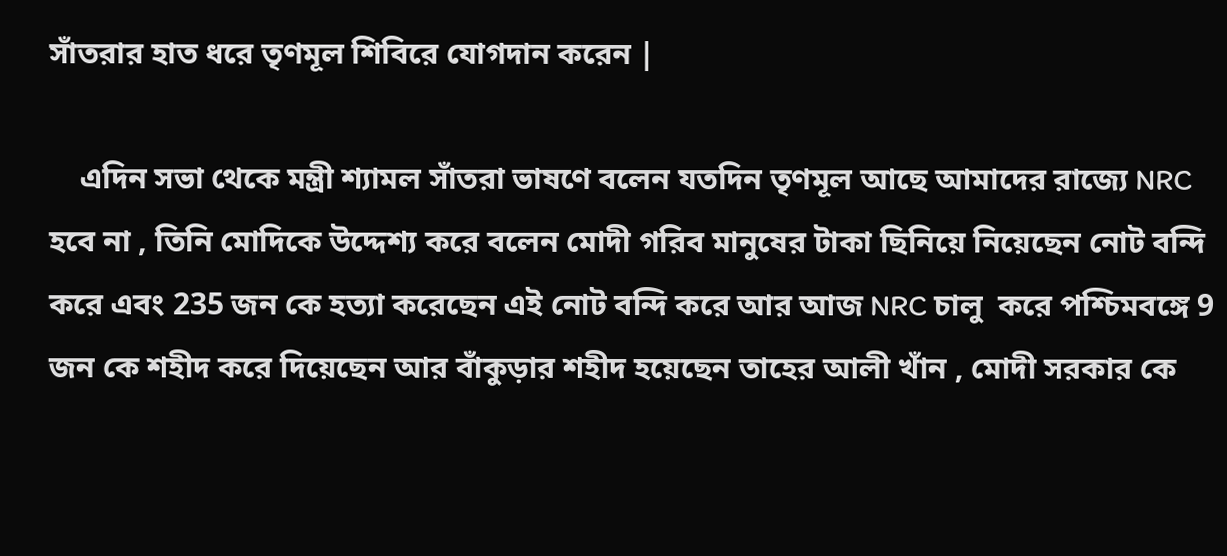সাঁতরার হাত ধরে তৃণমূল শিবিরে যোগদান করেন |

    এদিন সভা থেকে মন্ত্রী শ্যামল সাঁতরা ভাষণে বলেন যতদিন তৃণমূল আছে আমাদের রাজ্যে NRC হবে না , তিনি মোদিকে উদ্দেশ্য করে বলেন মোদী গরিব মানুষের টাকা ছিনিয়ে নিয়েছেন নোট বন্দি করে এবং 235 জন কে হত্যা করেছেন এই নোট বন্দি করে আর আজ NRC চালু  করে পশ্চিমবঙ্গে 9 জন কে শহীদ করে দিয়েছেন আর বাঁকুড়ার শহীদ হয়েছেন তাহের আলী খাঁন , মোদী সরকার কে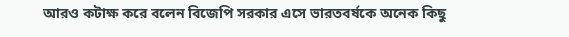আরও কটাক্ষ করে বলেন বিজেপি সরকার এসে ভারতবর্ষকে অনেক কিছু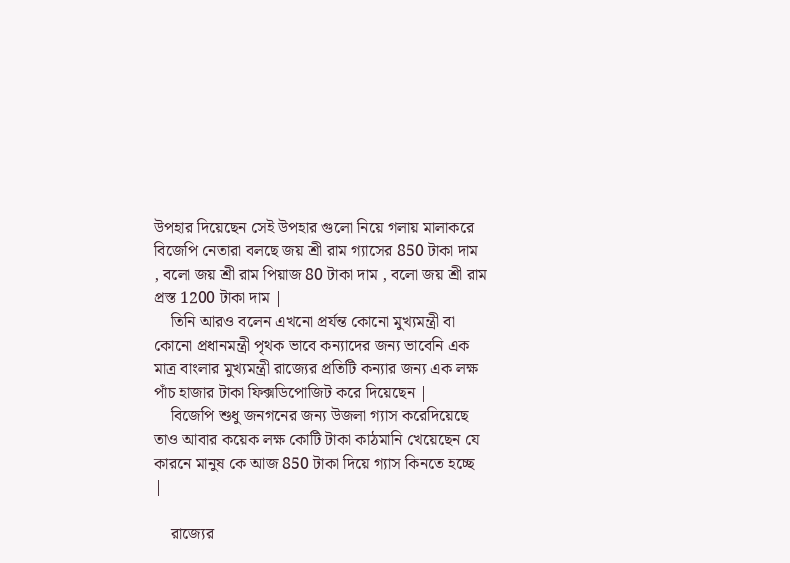উপহার দিয়েছেন সেই উপহার গুলো নিয়ে গলায় মালাকরে বিজেপি নেতারা বলছে জয় শ্রী রাম গ্যাসের 850 টাকা দাম , বলো জয় শ্রী রাম পিয়াজ 80 টাকা দাম , বলো জয় শ্রী রাম প্ৰস্ত 1200 টাকা দাম |
    তিনি আরও বলেন এখনো প্রর্যন্ত কোনো মুখ্যমন্ত্রী বা কোনো প্রধানমন্ত্রী পৃথক ভাবে কন্যাদের জন্য ভাবেনি এক মাত্র বাংলার মুখ্যমন্ত্রী রাজ্যের প্রতিটি কন্যার জন্য এক লক্ষ পাঁচ হাজার টাকা ফিক্সডিপোজিট করে দিয়েছেন |
    বিজেপি শুধু জনগনের জন্য উজলা গ্যাস করেদিয়েছে তাও আবার কয়েক লক্ষ কোটি টাকা কাঠমানি খেয়েছেন যে কারনে মানুষ কে আজ 850 টাকা দিয়ে গ্যাস কিনতে হচ্ছে |

    রাজ্যের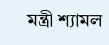মন্ত্রী শ্যামল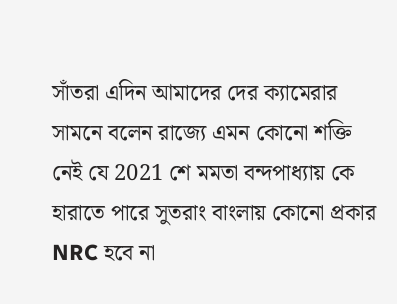সাঁতরা এদিন আমাদের দের ক্যামেরার সামনে বলেন রাজ্যে এমন কোনো শক্তি নেই যে 2021 শে মমতা বন্দপাধ্যায় কে হারাতে পারে সুতরাং বাংলায় কোনো প্রকার NRC হবে না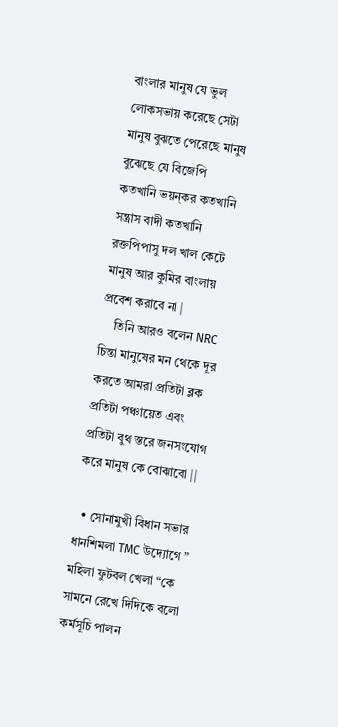বাংলার মানুষ যে ভুল লোকসভায় করেছে সেটা মানুষ বুঝতে পেরেছে মানুষ বুঝেছে যে বিজেপি কতখানি ভয়ন্কর কতখানি সন্ত্রাস বাদী কতখানি রক্তপিপাসু দল খাল কেটে মানুষ আর কুমির বাংলায় প্রবেশ করাবে না |
    তিনি আরও বলেন NRC চিন্তা মানুষের মন থেকে দূর করতে আমরা প্রতিটা ব্লক প্রতিটা পঞ্চায়েত এবং প্রতিটা বুথ স্তরে জনসংযোগ করে মানুষ কে বোঝাবো ||

  • সোনামুখী বিধান সভার ধানশিমলা TMC উদ্যোগে ” মহিলা ফুটবল খেলা “কে সামনে রেখে দিদিকে বলো কর্মসূচি পালন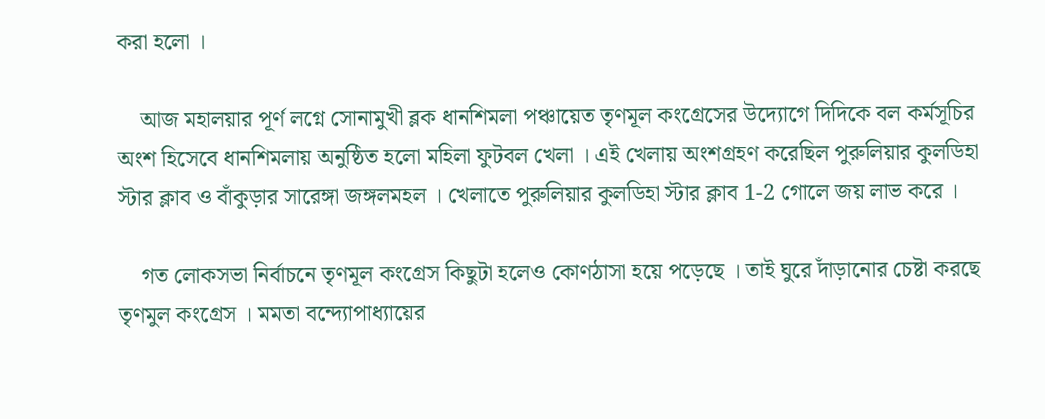করা হলো ।

    আজ মহালয়ার পূর্ণ লগ্নে সোনামুখী ব্লক ধানশিমলা পঞ্চায়েত তৃণমূল কংগ্রেসের উদ্যোগে দিদিকে বল কর্মসূচির অংশ হিসেবে ধানশিমলায় অনুষ্ঠিত হলো মহিলা ফুটবল খেলা । এই খেলায় অংশগ্রহণ করেছিল পুরুলিয়ার কুলডিহা স্টার ক্লাব ও বাঁকুড়ার সারেঙ্গা জঙ্গলমহল । খেলাতে পুরুলিয়ার কুলডিহা স্টার ক্লাব 1-2 গোলে জয় লাভ করে ।

    গত লোকসভা নির্বাচনে তৃণমূল কংগ্রেস কিছুটা হলেও কোণঠাসা হয়ে পড়েছে । তাই ঘুরে দাঁড়ানোর চেষ্টা করছে তৃণমুল কংগ্রেস । মমতা বন্দ্যোপাধ্যায়ের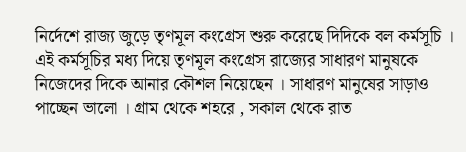নির্দেশে রাজ্য জুড়ে তৃণমূল কংগ্রেস শুরু করেছে দিদিকে বল কর্মসূচি । এই কর্মসূচির মধ্য দিয়ে তৃণমূল কংগ্রেস রাজ্যের সাধারণ মানুষকে নিজেদের দিকে আনার কৌশল নিয়েছেন । সাধারণ মানুষের সাড়াও পাচ্ছেন ভালো । গ্রাম থেকে শহরে , সকাল থেকে রাত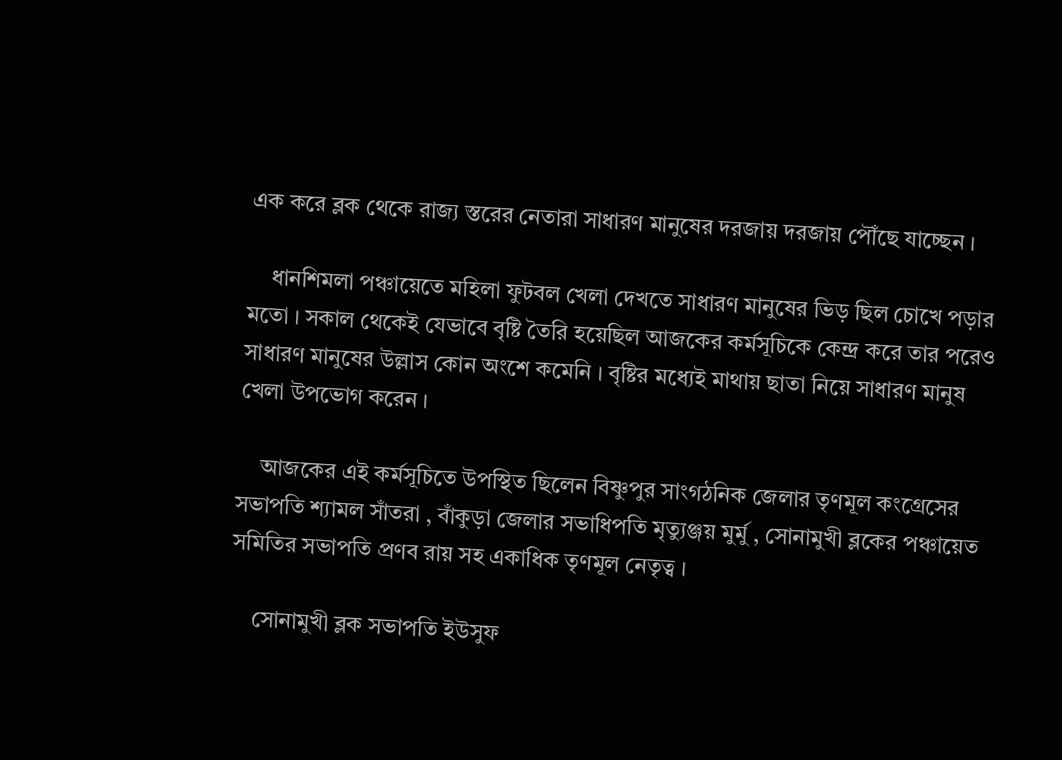এক করে ব্লক থেকে রাজ্য স্তরের নেতারা সাধারণ মানুষের দরজায় দরজায় পৌঁছে যাচ্ছেন ।

    ধানশিমলা পঞ্চায়েতে মহিলা ফুটবল খেলা দেখতে সাধারণ মানুষের ভিড় ছিল চোখে পড়ার মতো । সকাল থেকেই যেভাবে বৃষ্টি তৈরি হয়েছিল আজকের কর্মসূচিকে কেন্দ্র করে তার পরেও সাধারণ মানুষের উল্লাস কোন অংশে কমেনি । বৃষ্টির মধ্যেই মাথায় ছাতা নিয়ে সাধারণ মানুষ খেলা উপভোগ করেন ।

    আজকের এই কর্মসূচিতে উপস্থিত ছিলেন বিষ্ণুপুর সাংগঠনিক জেলার তৃণমূল কংগ্রেসের সভাপতি শ্যামল সাঁতরা , বাঁকুড়া জেলার সভাধিপতি মৃত্যুঞ্জয় মুর্মু , সোনামুখী ব্লকের পঞ্চায়েত সমিতির সভাপতি প্রণব রায় সহ একাধিক তৃণমূল নেতৃত্ব ।

    সোনামুখী ব্লক সভাপতি ইউসুফ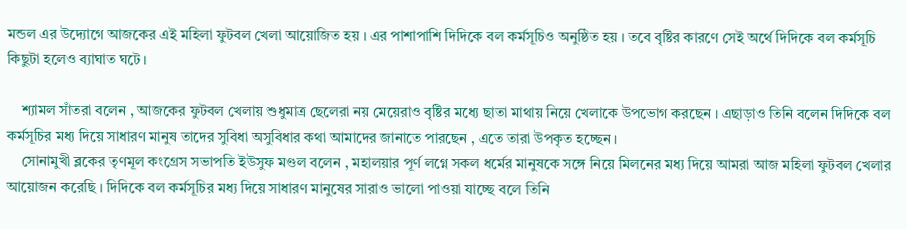মন্ডল এর উদ্যোগে আজকের এই মহিলা ফুটবল খেলা আয়োজিত হয় । এর পাশাপাশি দিদিকে বল কর্মসূচিও অনুষ্ঠিত হয় । তবে বৃষ্টির কারণে সেই অর্থে দিদিকে বল কর্মসূচি কিছুটা হলেও ব্যাঘাত ঘটে ।

    শ্যামল সাঁতরা বলেন , আজকের ফুটবল খেলায় শুধুমাত্র ছেলেরা নয় মেয়েরাও বৃষ্টির মধ্যে ছাতা মাথায় নিয়ে খেলাকে উপভোগ করছেন । এছাড়াও তিনি বলেন দিদিকে বল কর্মসূচির মধ্য দিয়ে সাধারণ মানুষ তাদের সুবিধা অসুবিধার কথা আমাদের জানাতে পারছেন , এতে তারা উপকৃত হচ্ছেন ।
    সোনামুখী ব্লকের তৃণমূল কংগ্রেস সভাপতি ইউসুফ মণ্ডল বলেন , মহালয়ার পূর্ণ লগ্নে সকল ধর্মের মানুষকে সঙ্গে নিয়ে মিলনের মধ্য দিয়ে আমরা আজ মহিলা ফুটবল খেলার আয়োজন করেছি । দিদিকে বল কর্মসূচির মধ্য দিয়ে সাধারণ মানুষের সারাও ভালো পাওয়া যাচ্ছে বলে তিনি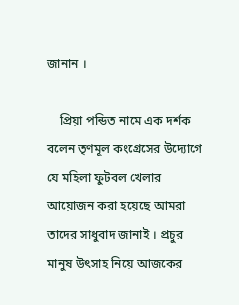জানান ।

    প্রিয়া পন্ডিত নামে এক দর্শক বলেন তৃণমূল কংগ্রেসের উদ্যোগে যে মহিলা ফুটবল খেলার আয়োজন করা হয়েছে আমরা তাদের সাধুবাদ জানাই । প্রচুর মানুষ উৎসাহ নিয়ে আজকের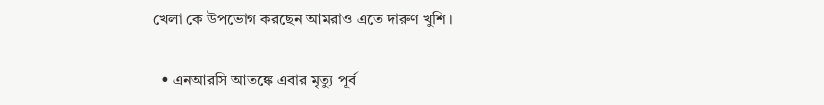খেলা কে উপভোগ করছেন আমরাও এতে দারুণ খুশি ।

  • এনআরসি আতঙ্কে এবার মৃত্যু পূর্ব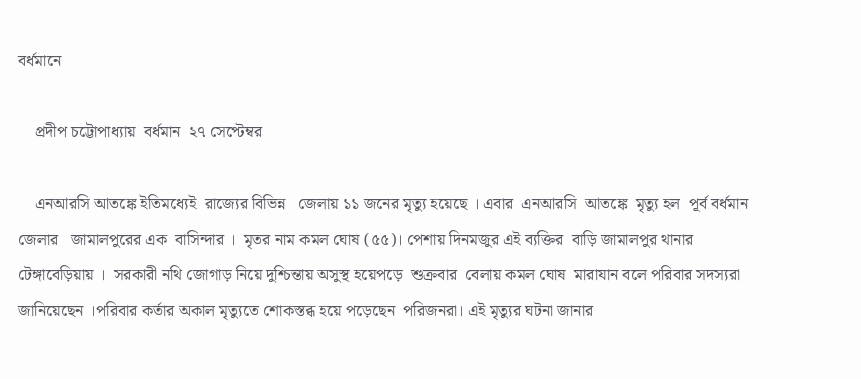বর্ধমানে

    প্রদীপ চট্টোপাধ্যায়  বর্ধমান  ২৭ সেপ্টেম্বর

    এনআরসি আতঙ্কে ইতিমধ্যেই  রাজ্যের বিভিন্ন   জেলায় ১১ জনের মৃত্যু হয়েছে । এবার  এনআরসি  আতঙ্কে  মৃত্যু হল  পূর্ব বর্ধমান  জেলার   জামালপুরের এক  বাসিন্দার ।  মৃতর নাম কমল ঘোষ (৫৫)। পেশায় দিনমজুর এই ব্যক্তির  বাড়ি জামালপুর থানার টেঙ্গাবেড়িয়ায় ।  সরকারী নথি জোগাড় নিয়ে দুশ্চিন্তায় অসুস্থ হয়েপড়ে  শুক্রবার  বেলায় কমল ঘোষ  মারাযান বলে পরিবার সদস্যরা  জানিয়েছেন ।পরিবার কর্তার অকাল মৃত্যুতে শোকস্তব্ধ হয়ে পড়েছেন  পরিজনরা। এই মৃত্যুর ঘটনা জানার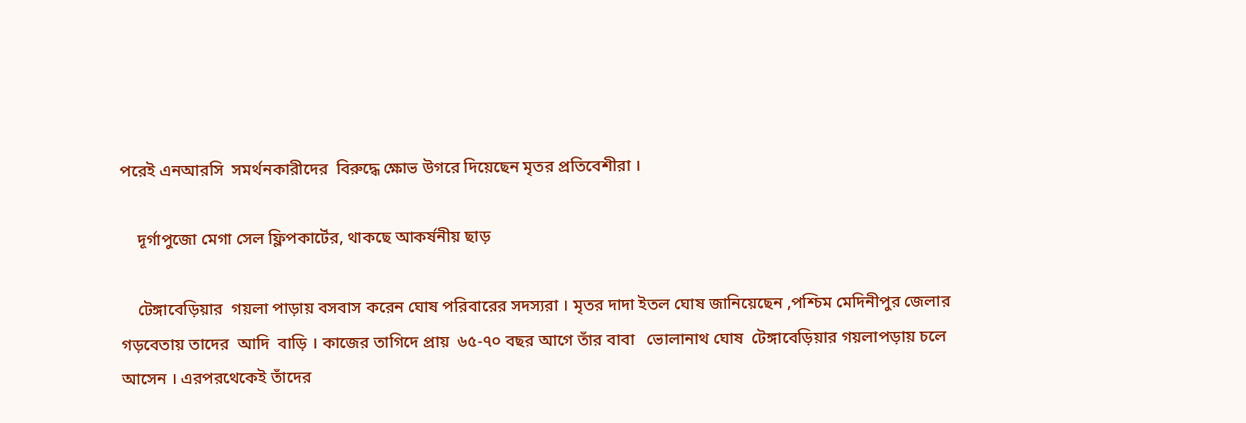পরেই এনআরসি  সমর্থনকারীদের  বিরুদ্ধে ক্ষোভ উগরে দিয়েছেন মৃতর প্রতিবেশীরা ।

    দূর্গাপুজো মেগা সেল ফ্লিপকার্টের, থাকছে আকর্ষনীয় ছাড়

    টেঙ্গাবেড়িয়ার  গয়লা পাড়ায় বসবাস করেন ঘোষ পরিবারের সদস্যরা । মৃতর দাদা ইতল ঘোষ জানিয়েছেন ,পশ্চিম মেদিনীপুর জেলার গড়বেতায় তাদের  আদি  বাড়ি । কাজের তাগিদে প্রায়  ৬৫-৭০ বছর আগে তাঁর বাবা   ভোলানাথ ঘোষ  টেঙ্গাবেড়িয়ার গয়লাপড়ায় চলে আসেন । এরপরথেকেই তাঁদের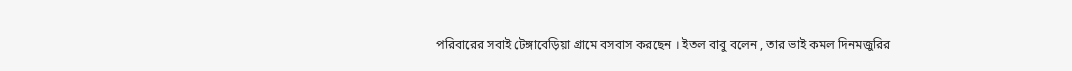পরিবারের সবাই টেঙ্গাবেড়িয়া গ্রামে বসবাস করছেন । ইতল বাবু বলেন , তার ভাই কমল দিনমজুরির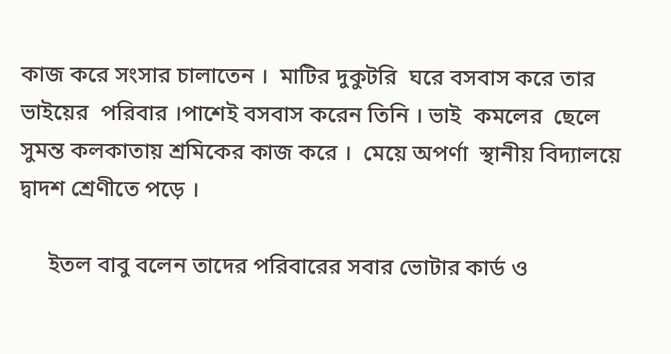কাজ করে সংসার চালাতেন ।  মাটির দুকুটরি  ঘরে বসবাস করে তার ভাইয়ের  পরিবার ।পাশেই বসবাস করেন তিনি । ভাই  কমলের  ছেলে সুমন্ত কলকাতায় শ্রমিকের কাজ করে ।  মেয়ে অপর্ণা  স্থানীয় বিদ্যালয়ে দ্বাদশ শ্রেণীতে পড়ে ।

     ইতল বাবু বলেন তাদের পরিবারের সবার ভোটার কার্ড ও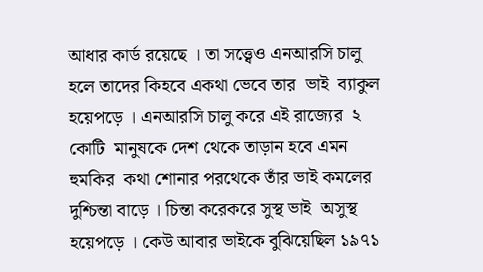আধার কার্ড রয়েছে । তা সত্ত্বেও এনআরসি চালু হলে তাদের কিহবে একথা ভেবে তার  ভাই  ব্যাকুল হয়েপড়ে । এনআরসি চালু করে এই রাজ্যের  ২ কোটি  মানুষকে দেশ থেকে তাড়ান হবে এমন হুমকির  কথা শোনার পরথেকে তাঁর ভাই কমলের দুশ্চিন্তা বাড়ে । চিন্তা করেকরে সুস্থ ভাই  অসুস্থ হয়েপড়ে । কেউ আবার ভাইকে বুঝিয়েছিল ১৯৭১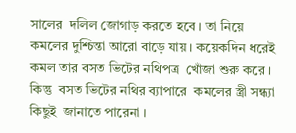সালের  দলিল জোগাড় করতে হবে । তা নিয়ে কমলের দুশ্চিন্তা আরো বাড়ে যায় । কয়েকদিন ধরেই  কমল তার বসত ভিটের নথিপত্র  খোঁজা শুরু করে । কিন্তু  বসত ভিটের নথির ব্যাপারে  কমলের স্ত্রী সন্ধ্যা কিছুই  জানাতে পারেনা ।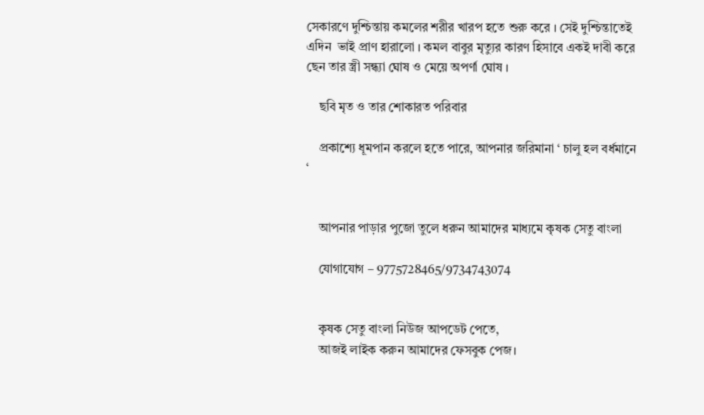সেকারণে দুশ্চিন্তায় কমলের শরীর খারপ হতে শুরু করে । সেই দুশ্চিন্তাতেই এদিন  ভাই প্রাণ হারালো । কমল বাবুর মৃত্যুর কারণ হিসাবে একই দাবী করে ছেন তার স্ত্রী সন্ধ্যা ঘোষ ও মেয়ে অপর্ণা ঘোষ ।

    ছবি মৃত ও তার শোকারত পরিবার

    প্রকাশ্যে ধূমপান করলে হতে পারে, আপনার জরিমানা ‘ চালু হল বর্ধমানে ‘


    আপনার পাড়ার পুজো তুলে ধরুন আমাদের মাধ্যমে কৃষক সেতু বাংলা

    যোগাযোগ – 9775728465/9734743074


    কৃষক সেতু বাংলা নিউজ আপডেট পেতে,
    আজই লাইক করুন আমাদের ফেসবুক পেজ।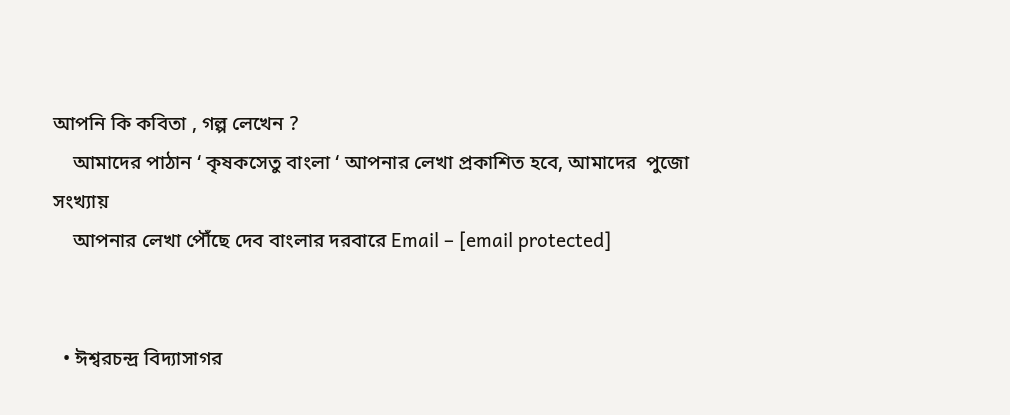আপনি কি কবিতা , গল্প লেখেন ?
    আমাদের পাঠান ‘ কৃষকসেতু বাংলা ‘ আপনার লেখা প্রকাশিত হবে, আমাদের  পুজো সংখ্যায়
    আপনার লেখা পৌঁছে দেব বাংলার দরবারে Email – [email protected]


  • ঈশ্বরচন্দ্র বিদ্যাসাগর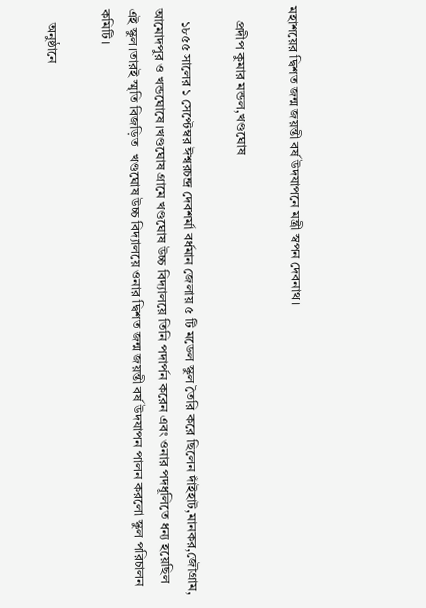মহাশয়ের দ্বিশত জন্ম জয়ন্তী বর্ষ উদযাপনে মন্ত্রী স্বপন দেবনাথ।

    প্রদীপ কুমার মন্ডল,খণ্ডঘোষ

    ১৮৫৫ সালের ১ সেপ্টেম্বর ঈশ্বরচন্দ্র দেবশর্মা বর্ধমান জেলায় ৫ টি মডেল স্কুল তৈরি করে ছিলেন দাঁইহাট,মানকর,জৌগ্রাম, আমোদপুর ও খন্ডঘোষে।খণ্ডঘোষ গ্রামে খণ্ডঘোষ উচ্চ বিদ্যালয়ে তিনি পদার্পন করেন এবং ওনার পদধূলিতে ধন্য হয়েছিল এই স্কুল।তারই স্মৃতি বিজড়িত  খণ্ডঘোষ উচ্চ বিদ্যালয়ে ওনার দ্বিশত জন্ম জয়ন্তী বর্ষ উদযাপন পালন করলো স্কুল পরিচালন কমিটি।

    অনুষ্ঠানে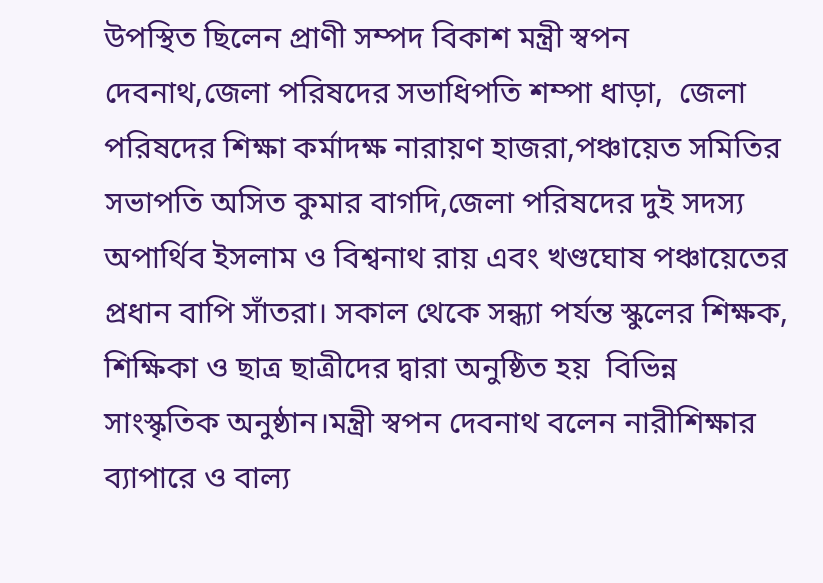উপস্থিত ছিলেন প্রাণী সম্পদ বিকাশ মন্ত্রী স্বপন দেবনাথ,জেলা পরিষদের সভাধিপতি শম্পা ধাড়া,  জেলা পরিষদের শিক্ষা কর্মাদক্ষ নারায়ণ হাজরা,পঞ্চায়েত সমিতির সভাপতি অসিত কুমার বাগদি,জেলা পরিষদের দুই সদস্য অপার্থিব ইসলাম ও বিশ্বনাথ রায় এবং খণ্ডঘোষ পঞ্চায়েতের প্রধান বাপি সাঁতরা। সকাল থেকে সন্ধ্যা পর্যন্ত স্কুলের শিক্ষক, শিক্ষিকা ও ছাত্র ছাত্রীদের দ্বারা অনুষ্ঠিত হয়  বিভিন্ন সাংস্কৃতিক অনুষ্ঠান।মন্ত্রী স্বপন দেবনাথ বলেন নারীশিক্ষার ব্যাপারে ও বাল্য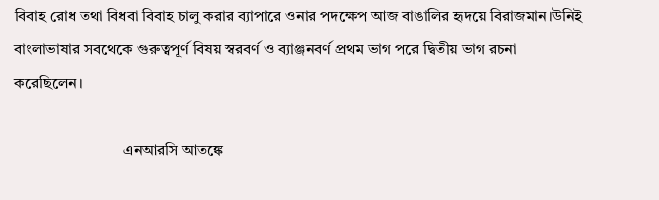বিবাহ রোধ তথা বিধবা বিবাহ চালু করার ব্যাপারে ওনার পদক্ষেপ আজ বাঙালির হৃদয়ে বিরাজমান।উনিই বাংলাভাষার সবথেকে গুরুত্বপূর্ণ বিষয় স্বরবর্ণ ও ব্যাঞ্জনবর্ণ প্রথম ভাগ পরে দ্বিতীয় ভাগ রচনা করেছিলেন।

                            এনআরসি আতঙ্কে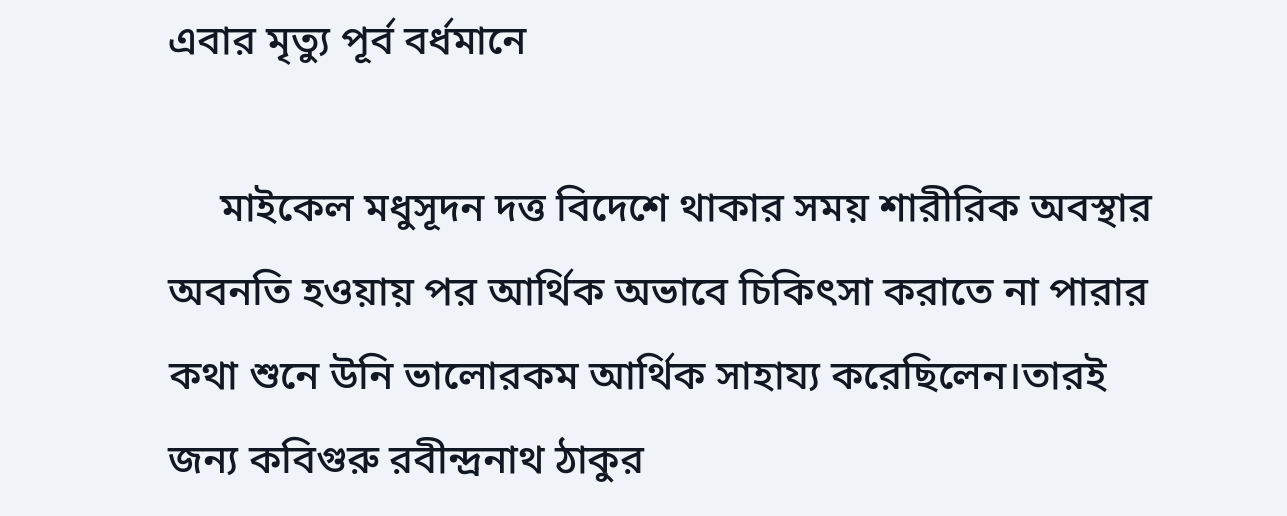এবার মৃত্যু পূর্ব বর্ধমানে

     মাইকেল মধুসূদন দত্ত বিদেশে থাকার সময় শারীরিক অবস্থার অবনতি হওয়ায় পর আর্থিক অভাবে চিকিৎসা করাতে না পারার কথা শুনে উনি ভালোরকম আর্থিক সাহায্য করেছিলেন।তারই জন্য কবিগুরু রবীন্দ্রনাথ ঠাকুর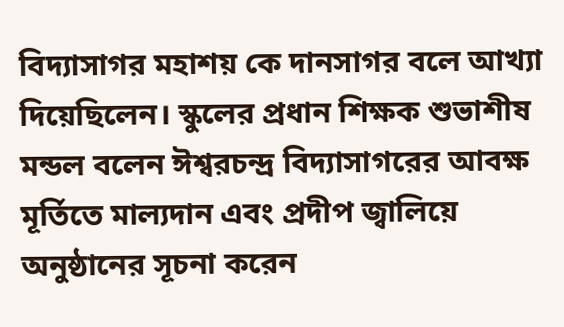বিদ্যাসাগর মহাশয় কে দানসাগর বলে আখ্যা দিয়েছিলেন। স্কুলের প্রধান শিক্ষক শুভাশীষ মন্ডল বলেন ঈশ্বরচন্দ্র বিদ্যাসাগরের আবক্ষ মূর্তিতে মাল্যদান এবং প্রদীপ জ্বালিয়ে অনুষ্ঠানের সূচনা করেন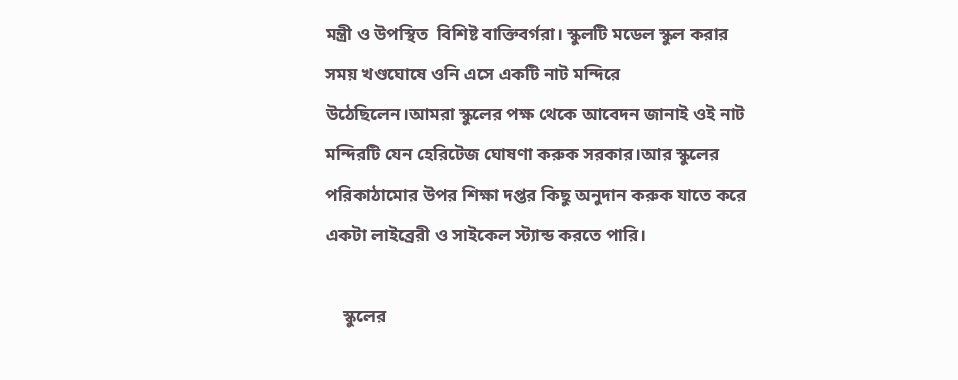মন্ত্রী ও উপস্থিত  বিশিষ্ট বাক্তিবর্গরা। স্কুলটি মডেল স্কুল করার সময় খণ্ডঘোষে ওনি এসে একটি নাট মন্দিরে উঠেছিলেন।আমরা স্কুলের পক্ষ থেকে আবেদন জানাই ওই নাট মন্দিরটি যেন হেরিটেজ ঘোষণা করুক সরকার।আর স্কুলের পরিকাঠামোর উপর শিক্ষা দপ্তর কিছু অনুদান করুক যাতে করে একটা লাইব্রেরী ও সাইকেল স্ট্যান্ড করতে পারি।

    স্কুলের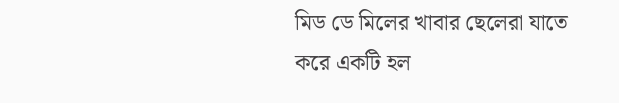মিড ডে মিলের খাবার ছেলেরা যাতে করে একটি হল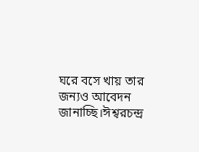ঘরে বসে খায় তার জন্যও আবেদন জানাচ্ছি।ঈশ্বরচন্দ্র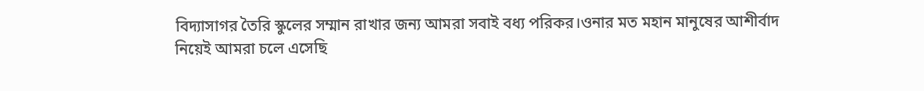বিদ্যাসাগর তৈরি স্কুলের সম্মান রাখার জন্য আমরা সবাই বধ্য পরিকর।ওনার মত মহান মানুষের আশীর্বাদ নিয়েই আমরা চলে এসেছি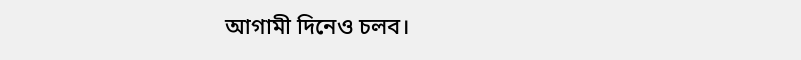আগামী দিনেও চলব।